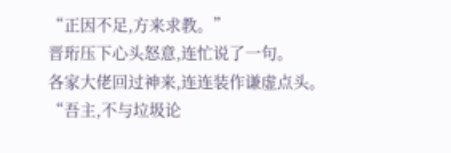“正因不足,方来求教。”
晋珩压下心头怒意,连忙说了一句。
各家大佬回过神来,连连装作谦虚点头。
“吾主,不与垃圾论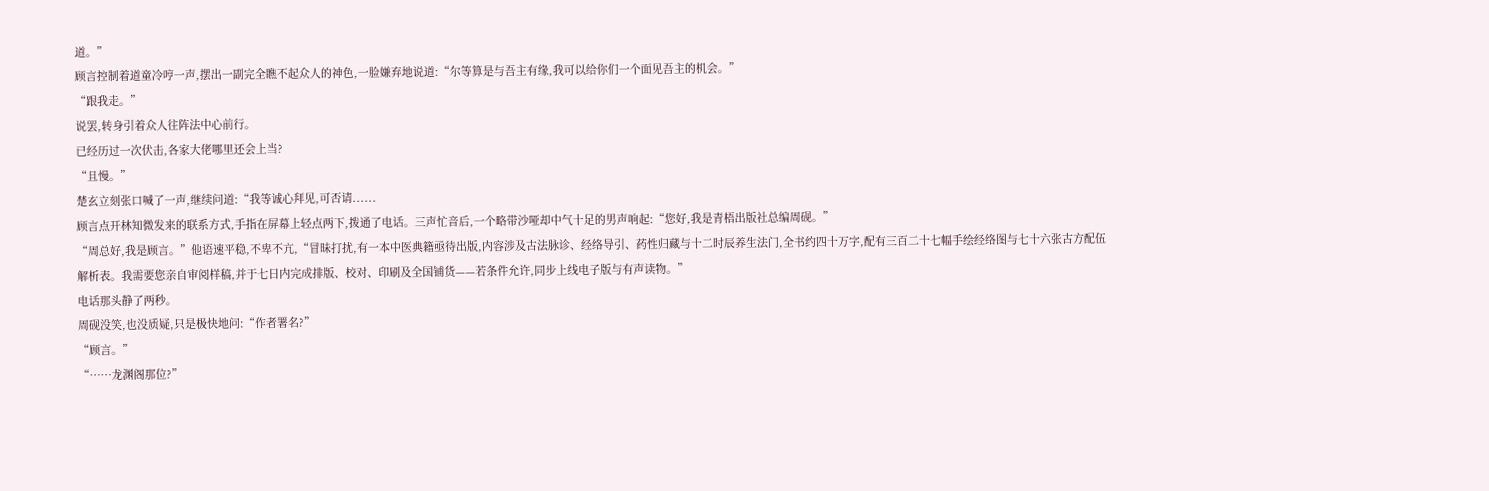道。”
顾言控制着道童冷哼一声,摆出一副完全瞧不起众人的神色,一脸嫌弃地说道:“尔等算是与吾主有缘,我可以给你们一个面见吾主的机会。”
“跟我走。”
说罢,转身引着众人往阵法中心前行。
已经历过一次伏击,各家大佬哪里还会上当?
“且慢。”
楚玄立刻张口喊了一声,继续问道:“我等诚心拜见,可否请......
顾言点开林知微发来的联系方式,手指在屏幕上轻点两下,拨通了电话。三声忙音后,一个略带沙哑却中气十足的男声响起:“您好,我是青梧出版社总编周砚。”
“周总好,我是顾言。”他语速平稳,不卑不亢,“冒昧打扰,有一本中医典籍亟待出版,内容涉及古法脉诊、经络导引、药性归藏与十二时辰养生法门,全书约四十万字,配有三百二十七幅手绘经络图与七十六张古方配伍解析表。我需要您亲自审阅样稿,并于七日内完成排版、校对、印刷及全国铺货——若条件允许,同步上线电子版与有声读物。”
电话那头静了两秒。
周砚没笑,也没质疑,只是极快地问:“作者署名?”
“顾言。”
“……龙渊阁那位?”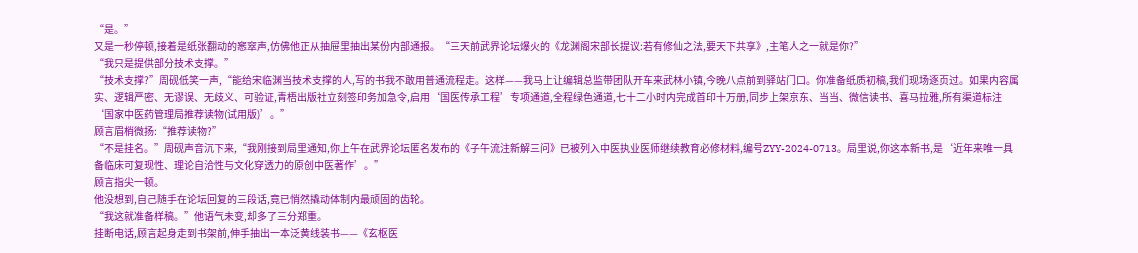“是。”
又是一秒停顿,接着是纸张翻动的窸窣声,仿佛他正从抽屉里抽出某份内部通报。“三天前武界论坛爆火的《龙渊阁宋部长提议:若有修仙之法,要天下共享》,主笔人之一就是你?”
“我只是提供部分技术支撑。”
“技术支撑?”周砚低笑一声,“能给宋临渊当技术支撑的人,写的书我不敢用普通流程走。这样——我马上让编辑总监带团队开车来武林小镇,今晚八点前到驿站门口。你准备纸质初稿,我们现场逐页过。如果内容属实、逻辑严密、无谬误、无歧义、可验证,青梧出版社立刻签印务加急令,启用‘国医传承工程’专项通道,全程绿色通道,七十二小时内完成首印十万册,同步上架京东、当当、微信读书、喜马拉雅,所有渠道标注‘国家中医药管理局推荐读物(试用版)’。”
顾言眉梢微扬:“推荐读物?”
“不是挂名。”周砚声音沉下来,“我刚接到局里通知,你上午在武界论坛匿名发布的《子午流注新解三问》已被列入中医执业医师继续教育必修材料,编号ZYY-2024-0713。局里说,你这本新书,是‘近年来唯一具备临床可复现性、理论自洽性与文化穿透力的原创中医著作’。”
顾言指尖一顿。
他没想到,自己随手在论坛回复的三段话,竟已悄然撬动体制内最顽固的齿轮。
“我这就准备样稿。”他语气未变,却多了三分郑重。
挂断电话,顾言起身走到书架前,伸手抽出一本泛黄线装书——《玄枢医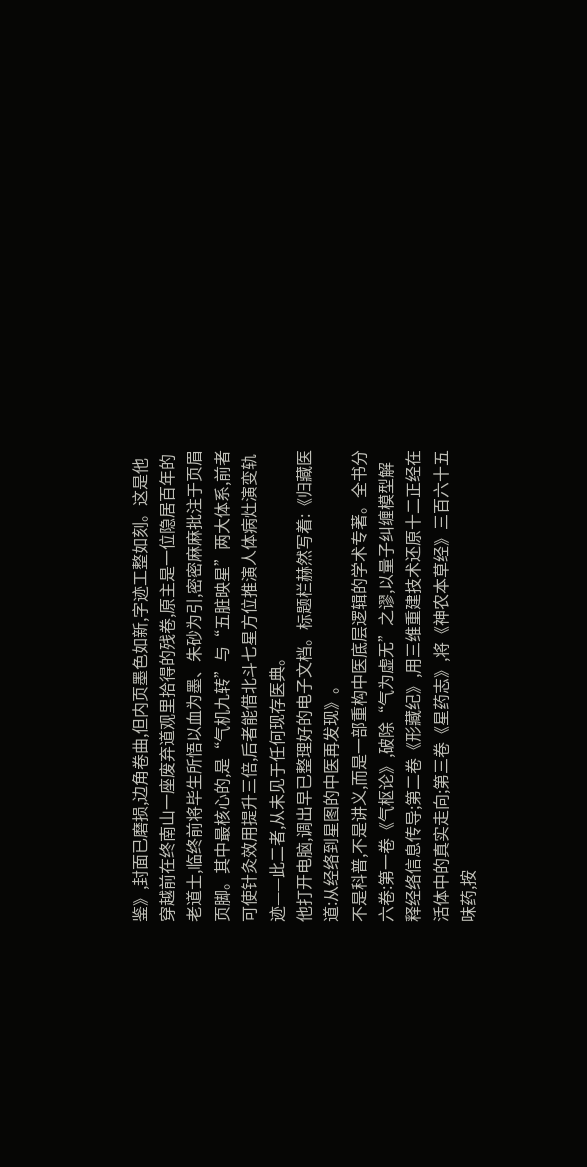鉴》,封面已磨损,边角卷曲,但内页墨色如新,字迹工整如刻。这是他穿越前在终南山一座废弃道观里拾得的残卷,原主是一位隐居百年的老道士,临终前将毕生所悟以血为墨、朱砂为引,密密麻麻批注于页眉页脚。其中最核心的,是“气机九转”与“五脏映星”两大体系,前者可使针灸效用提升三倍,后者能借北斗七星方位推演人体病灶演变轨迹——此二者,从未见于任何现存医典。
他打开电脑,调出早已整理好的电子文档。标题栏赫然写着:《归藏医道:从经络到星图的中医再发现》。
不是科普,不是讲义,而是一部重构中医底层逻辑的学术专著。全书分六卷:第一卷《气枢论》,破除“气为虚无”之谬,以量子纠缠模型解释经络信息传导;第二卷《形藏纪》,用三维重建技术还原十二正经在活体中的真实走向;第三卷《星药志》,将《神农本草经》三百六十五味药,按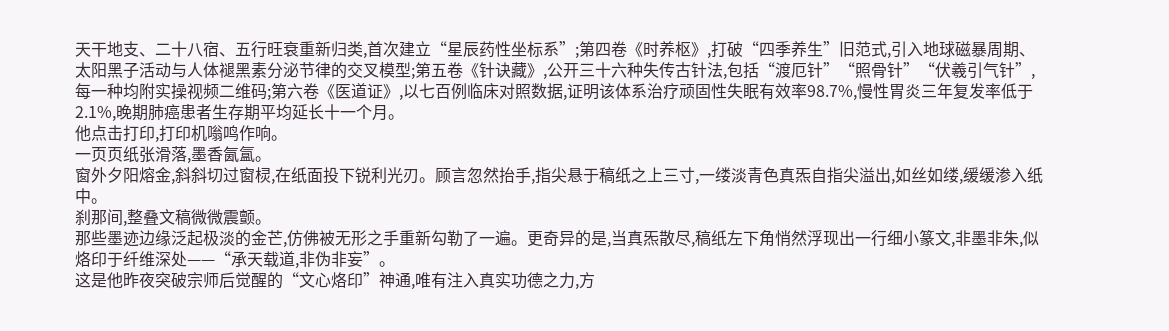天干地支、二十八宿、五行旺衰重新归类,首次建立“星辰药性坐标系”;第四卷《时养枢》,打破“四季养生”旧范式,引入地球磁暴周期、太阳黑子活动与人体褪黑素分泌节律的交叉模型;第五卷《针诀藏》,公开三十六种失传古针法,包括“渡厄针”“照骨针”“伏羲引气针”,每一种均附实操视频二维码;第六卷《医道证》,以七百例临床对照数据,证明该体系治疗顽固性失眠有效率98.7%,慢性胃炎三年复发率低于2.1%,晚期肺癌患者生存期平均延长十一个月。
他点击打印,打印机嗡鸣作响。
一页页纸张滑落,墨香氤氲。
窗外夕阳熔金,斜斜切过窗棂,在纸面投下锐利光刃。顾言忽然抬手,指尖悬于稿纸之上三寸,一缕淡青色真炁自指尖溢出,如丝如缕,缓缓渗入纸中。
刹那间,整叠文稿微微震颤。
那些墨迹边缘泛起极淡的金芒,仿佛被无形之手重新勾勒了一遍。更奇异的是,当真炁散尽,稿纸左下角悄然浮现出一行细小篆文,非墨非朱,似烙印于纤维深处——“承天载道,非伪非妄”。
这是他昨夜突破宗师后觉醒的“文心烙印”神通,唯有注入真实功德之力,方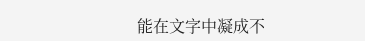能在文字中凝成不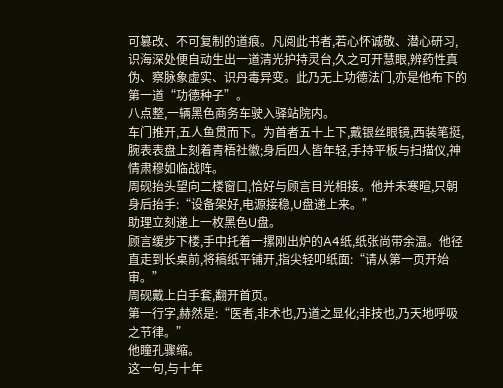可篡改、不可复制的道痕。凡阅此书者,若心怀诚敬、潜心研习,识海深处便自动生出一道清光护持灵台,久之可开慧眼,辨药性真伪、察脉象虚实、识丹毒异变。此乃无上功德法门,亦是他布下的第一道“功德种子”。
八点整,一辆黑色商务车驶入驿站院内。
车门推开,五人鱼贯而下。为首者五十上下,戴银丝眼镜,西装笔挺,腕表表盘上刻着青梧社徽;身后四人皆年轻,手持平板与扫描仪,神情肃穆如临战阵。
周砚抬头望向二楼窗口,恰好与顾言目光相接。他并未寒暄,只朝身后抬手:“设备架好,电源接稳,U盘递上来。”
助理立刻递上一枚黑色U盘。
顾言缓步下楼,手中托着一摞刚出炉的A4纸,纸张尚带余温。他径直走到长桌前,将稿纸平铺开,指尖轻叩纸面:“请从第一页开始审。”
周砚戴上白手套,翻开首页。
第一行字,赫然是:“医者,非术也,乃道之显化;非技也,乃天地呼吸之节律。”
他瞳孔骤缩。
这一句,与十年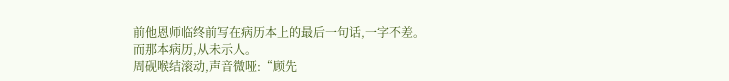前他恩师临终前写在病历本上的最后一句话,一字不差。
而那本病历,从未示人。
周砚喉结滚动,声音微哑:“顾先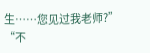生……您见过我老师?”
“不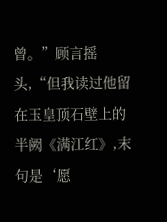曾。”顾言摇头,“但我读过他留在玉皇顶石壁上的半阙《满江红》,末句是‘愿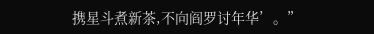携星斗煮新茶,不向阎罗讨年华’。”